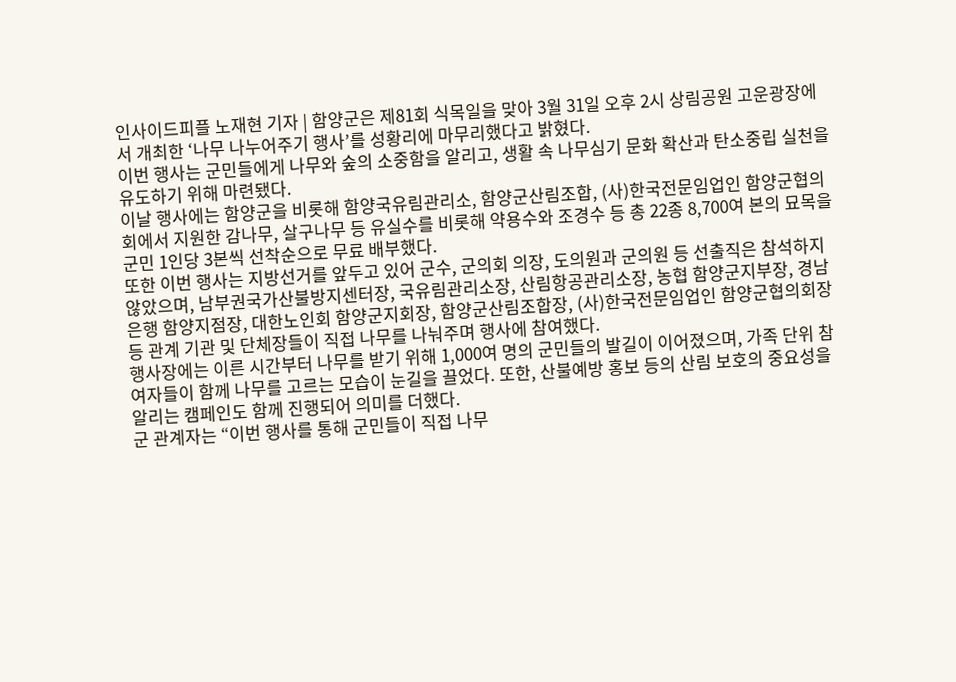인사이드피플 노재현 기자 | 함양군은 제81회 식목일을 맞아 3월 31일 오후 2시 상림공원 고운광장에서 개최한 ‘나무 나누어주기 행사’를 성황리에 마무리했다고 밝혔다.
이번 행사는 군민들에게 나무와 숲의 소중함을 알리고, 생활 속 나무심기 문화 확산과 탄소중립 실천을 유도하기 위해 마련됐다.
이날 행사에는 함양군을 비롯해 함양국유림관리소, 함양군산림조합, (사)한국전문임업인 함양군협의회에서 지원한 감나무, 살구나무 등 유실수를 비롯해 약용수와 조경수 등 총 22종 8,700여 본의 묘목을 군민 1인당 3본씩 선착순으로 무료 배부했다.
또한 이번 행사는 지방선거를 앞두고 있어 군수, 군의회 의장, 도의원과 군의원 등 선출직은 참석하지 않았으며, 남부권국가산불방지센터장, 국유림관리소장, 산림항공관리소장, 농협 함양군지부장, 경남은행 함양지점장, 대한노인회 함양군지회장, 함양군산림조합장, (사)한국전문임업인 함양군협의회장 등 관계 기관 및 단체장들이 직접 나무를 나눠주며 행사에 참여했다.
행사장에는 이른 시간부터 나무를 받기 위해 1,000여 명의 군민들의 발길이 이어졌으며, 가족 단위 참여자들이 함께 나무를 고르는 모습이 눈길을 끌었다. 또한, 산불예방 홍보 등의 산림 보호의 중요성을 알리는 캠페인도 함께 진행되어 의미를 더했다.
군 관계자는 “이번 행사를 통해 군민들이 직접 나무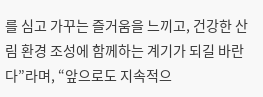를 심고 가꾸는 즐거움을 느끼고, 건강한 산림 환경 조성에 함께하는 계기가 되길 바란다”라며, “앞으로도 지속적으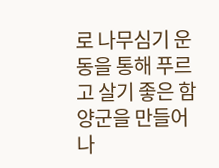로 나무심기 운동을 통해 푸르고 살기 좋은 함양군을 만들어 나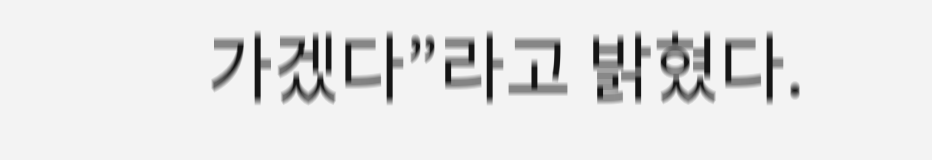가겠다”라고 밝혔다.